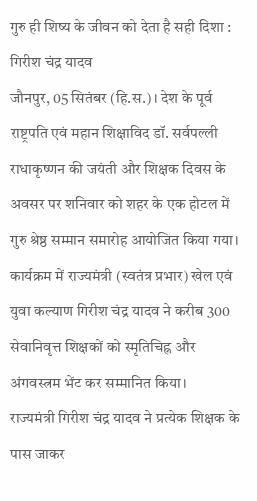गुरु ही शिष्य के जीवन को देता है सही दिशा : गिरीश चंद्र यादव
जौनपुर, 05 सितंबर (हि.स.)। देश के पूर्व राष्ट्रपति एवं महान शिक्षाविद डॉ. सर्वपल्ली राधाकृष्णन की जयंती और शिक्षक दिवस के अवसर पर शनिवार को शहर के एक होटल में गुरु श्रेष्ठ सम्मान समारोह आयोजित किया गया। कार्यक्रम में राज्यमंत्री (स्वतंत्र प्रभार) खेल एवं युवा कल्याण गिरीश चंद्र यादव ने करीब 300 सेवानिवृत्त शिक्षकों को स्मृतिचिह्न और अंगवस्त्रम भेंट कर सम्मानित किया।
राज्यमंत्री गिरीश चंद्र यादव ने प्रत्येक शिक्षक के पास जाकर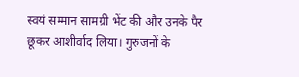स्वयं सम्मान सामग्री भेंट की और उनके पैर छूकर आशीर्वाद लिया। गुरुजनों के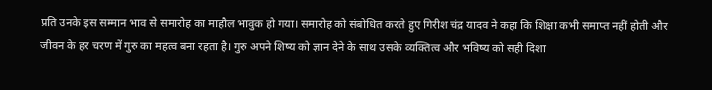प्रति उनके इस सम्मान भाव से समारोह का माहौल भावुक हो गया। समारोह को संबोधित करते हुए गिरीश चंद्र यादव ने कहा कि शिक्षा कभी समाप्त नहीं होती और जीवन के हर चरण में गुरु का महत्व बना रहता है। गुरु अपने शिष्य को ज्ञान देने के साथ उसके व्यक्तित्व और भविष्य को सही दिशा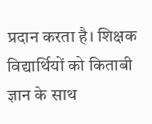प्रदान करता है। शिक्षक विद्यार्थियों को किताबी ज्ञान के साथ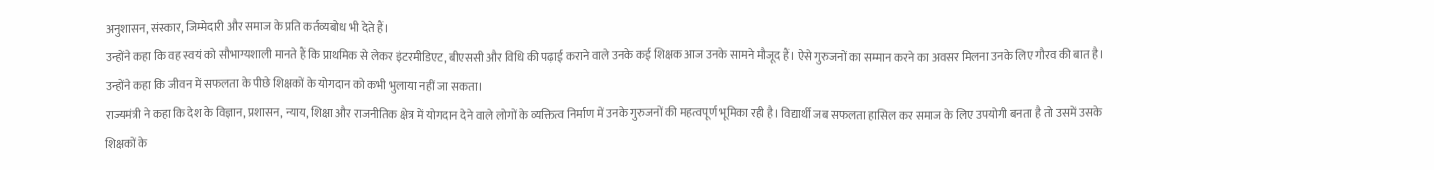अनुशासन, संस्कार, जिम्मेदारी और समाज के प्रति कर्तव्यबोध भी देते हैं।
उन्होंने कहा कि वह स्वयं को सौभाग्यशाली मानते हैं कि प्राथमिक से लेकर इंटरमीडिएट, बीएससी और विधि की पढ़ाई कराने वाले उनके कई शिक्षक आज उनके सामने मौजूद हैं। ऐसे गुरुजनों का सम्मान करने का अवसर मिलना उनके लिए गौरव की बात है। उन्होंने कहा कि जीवन में सफलता के पीछे शिक्षकों के योगदान को कभी भुलाया नहीं जा सकता।
राज्यमंत्री ने कहा कि देश के विज्ञान, प्रशासन, न्याय, शिक्षा और राजनीतिक क्षेत्र में योगदान देने वाले लोगों के व्यक्तित्व निर्माण में उनके गुरुजनों की महत्वपूर्ण भूमिका रही है। विद्यार्थी जब सफलता हासिल कर समाज के लिए उपयोगी बनता है तो उसमें उसके शिक्षकों के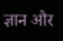ज्ञान और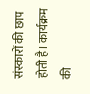संस्कारों की छाप होती है। कार्यक्रम की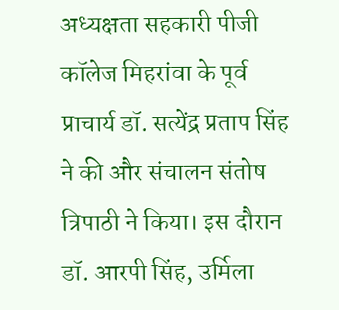अध्यक्षता सहकारी पीजी कॉलेज मिहरांवा के पूर्व प्राचार्य डॉ. सत्येंद्र प्रताप सिंह ने की और संचालन संतोष त्रिपाठी ने किया। इस दौरान डॉ. आरपी सिंह, उर्मिला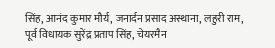सिंह, आनंद कुमार मौर्य, जनार्दन प्रसाद अस्थाना, लहुरी राम, पूर्व विधायक सुरेंद्र प्रताप सिंह, चेयरमैन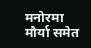मनोरमा मौर्या समेत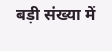बड़ी संख्या में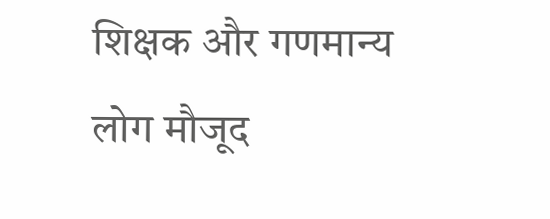शिक्षक और गणमान्य लोग मौजूद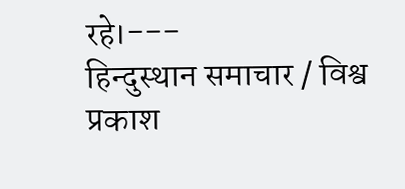रहे।---
हिन्दुस्थान समाचार / विश्व प्रकाश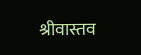श्रीवास्तव